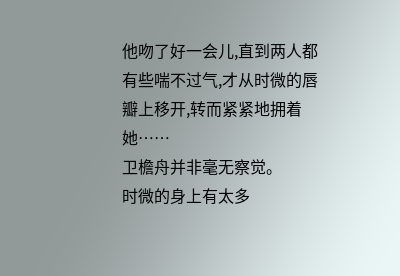他吻了好一会儿,直到两人都有些喘不过气,才从时微的唇瓣上移开,转而紧紧地拥着她……
卫檐舟并非毫无察觉。
时微的身上有太多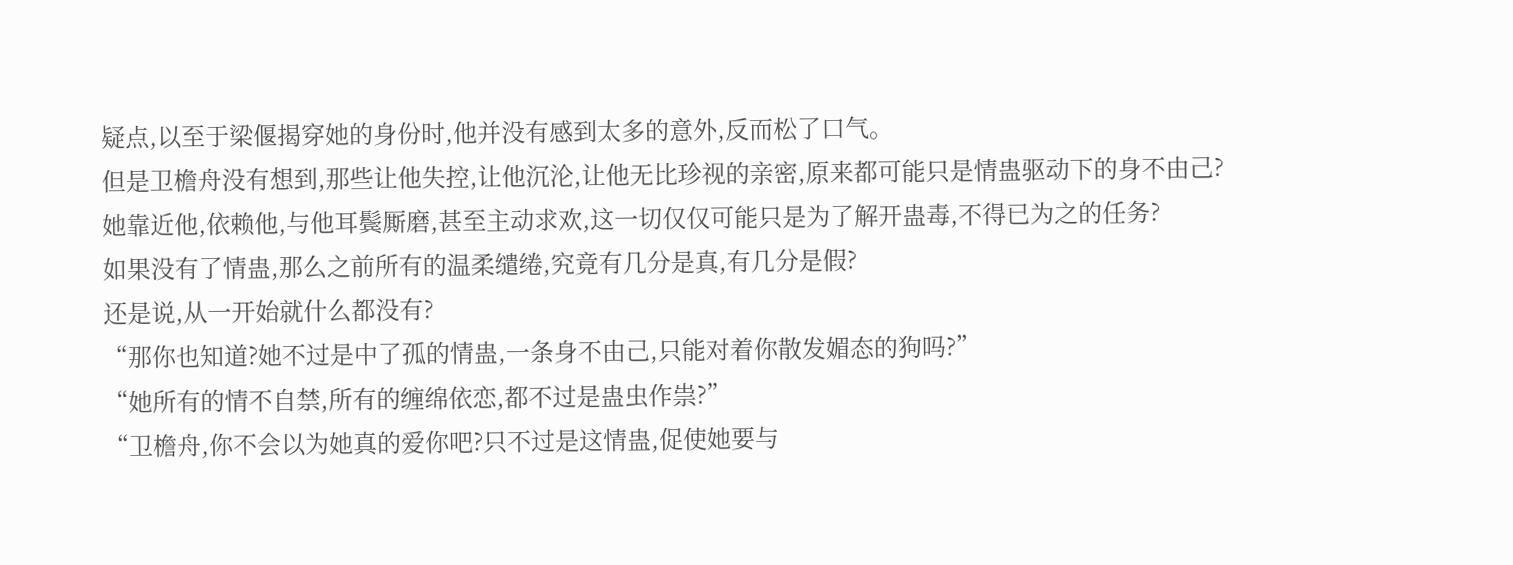疑点,以至于梁偃揭穿她的身份时,他并没有感到太多的意外,反而松了口气。
但是卫檐舟没有想到,那些让他失控,让他沉沦,让他无比珍视的亲密,原来都可能只是情蛊驱动下的身不由己?
她靠近他,依赖他,与他耳鬓厮磨,甚至主动求欢,这一切仅仅可能只是为了解开蛊毒,不得已为之的任务?
如果没有了情蛊,那么之前所有的温柔缱绻,究竟有几分是真,有几分是假?
还是说,从一开始就什么都没有?
“那你也知道?她不过是中了孤的情蛊,一条身不由己,只能对着你散发媚态的狗吗?”
“她所有的情不自禁,所有的缠绵依恋,都不过是蛊虫作祟?”
“卫檐舟,你不会以为她真的爱你吧?只不过是这情蛊,促使她要与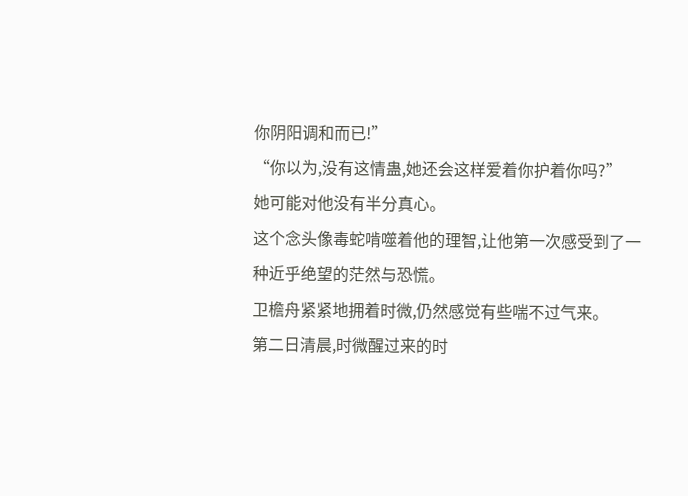你阴阳调和而已!”
“你以为,没有这情蛊,她还会这样爱着你护着你吗?”
她可能对他没有半分真心。
这个念头像毒蛇啃噬着他的理智,让他第一次感受到了一种近乎绝望的茫然与恐慌。
卫檐舟紧紧地拥着时微,仍然感觉有些喘不过气来。
第二日清晨,时微醒过来的时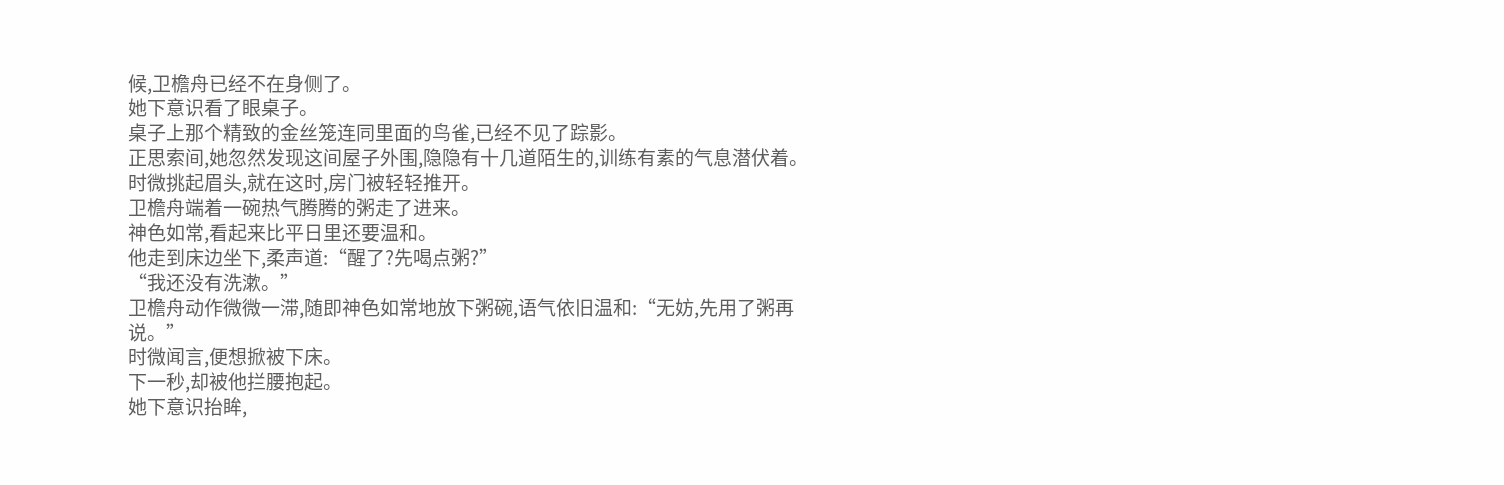候,卫檐舟已经不在身侧了。
她下意识看了眼桌子。
桌子上那个精致的金丝笼连同里面的鸟雀,已经不见了踪影。
正思索间,她忽然发现这间屋子外围,隐隐有十几道陌生的,训练有素的气息潜伏着。
时微挑起眉头,就在这时,房门被轻轻推开。
卫檐舟端着一碗热气腾腾的粥走了进来。
神色如常,看起来比平日里还要温和。
他走到床边坐下,柔声道:“醒了?先喝点粥?”
“我还没有洗漱。”
卫檐舟动作微微一滞,随即神色如常地放下粥碗,语气依旧温和:“无妨,先用了粥再说。”
时微闻言,便想掀被下床。
下一秒,却被他拦腰抱起。
她下意识抬眸,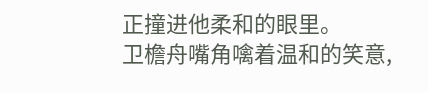正撞进他柔和的眼里。
卫檐舟嘴角噙着温和的笑意,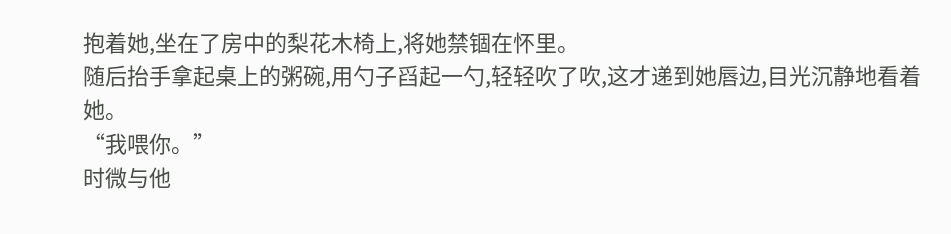抱着她,坐在了房中的梨花木椅上,将她禁锢在怀里。
随后抬手拿起桌上的粥碗,用勺子舀起一勺,轻轻吹了吹,这才递到她唇边,目光沉静地看着她。
“我喂你。”
时微与他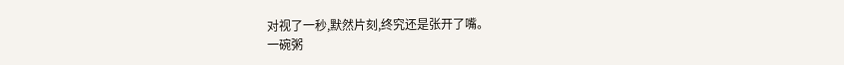对视了一秒,默然片刻,终究还是张开了嘴。
一碗粥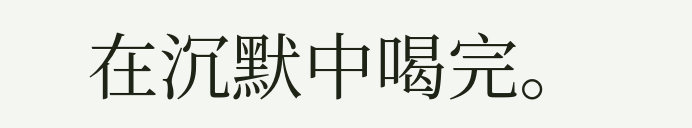在沉默中喝完。